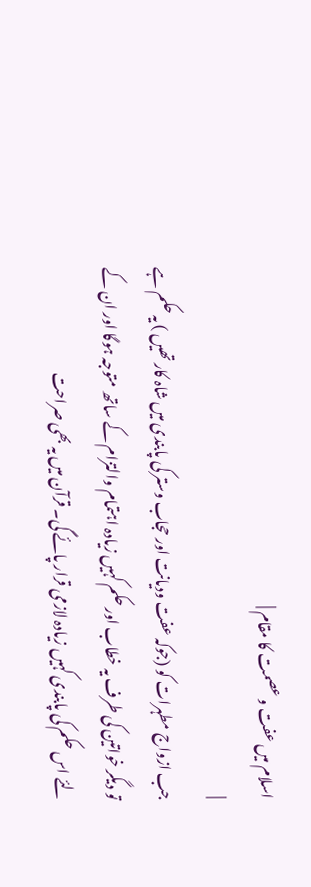اسلام میں عفت و عصمت کا مقام |
|
جب ازواج مطہرات کو (جوکہ عفت ودیانت اور حجاب وستر کی پابندی میں شاہ کار تھیں ) یہ حکم ہے تو دیگر خواتین کی طرف یہ خطاب اور حکم کہیں زیادہ اہتمام والتزام کے ساتھ متوجہ ہوگا اور ان کے لئے اس حکم کی پابندی کہیں زیادہ لازمی قرار پائے گی۔ قرآن میں یہ بھی صراحت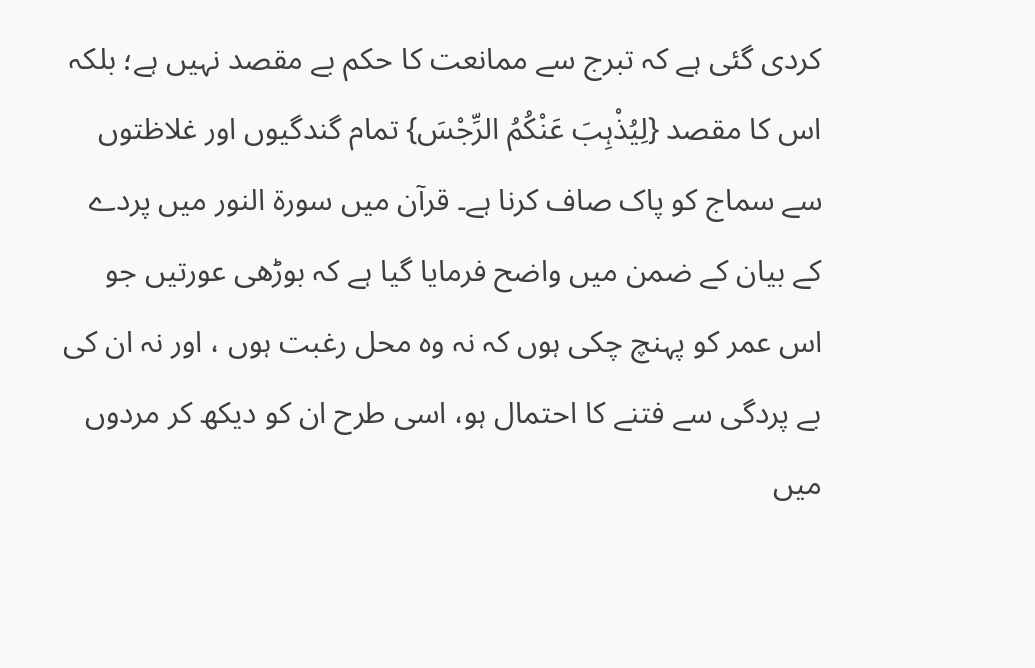کردی گئی ہے کہ تبرج سے ممانعت کا حکم بے مقصد نہیں ہے؛ بلکہ اس کا مقصد {لِیُذْہِبَ عَنْکُمُ الرِّجْسَ} تمام گندگیوں اور غلاظتوں سے سماج کو پاک صاف کرنا ہے۔ قرآن میں سورۃ النور میں پردے کے بیان کے ضمن میں واضح فرمایا گیا ہے کہ بوڑھی عورتیں جو اس عمر کو پہنچ چکی ہوں کہ نہ وہ محل رغبت ہوں ، اور نہ ان کی بے پردگی سے فتنے کا احتمال ہو، اسی طرح ان کو دیکھ کر مردوں میں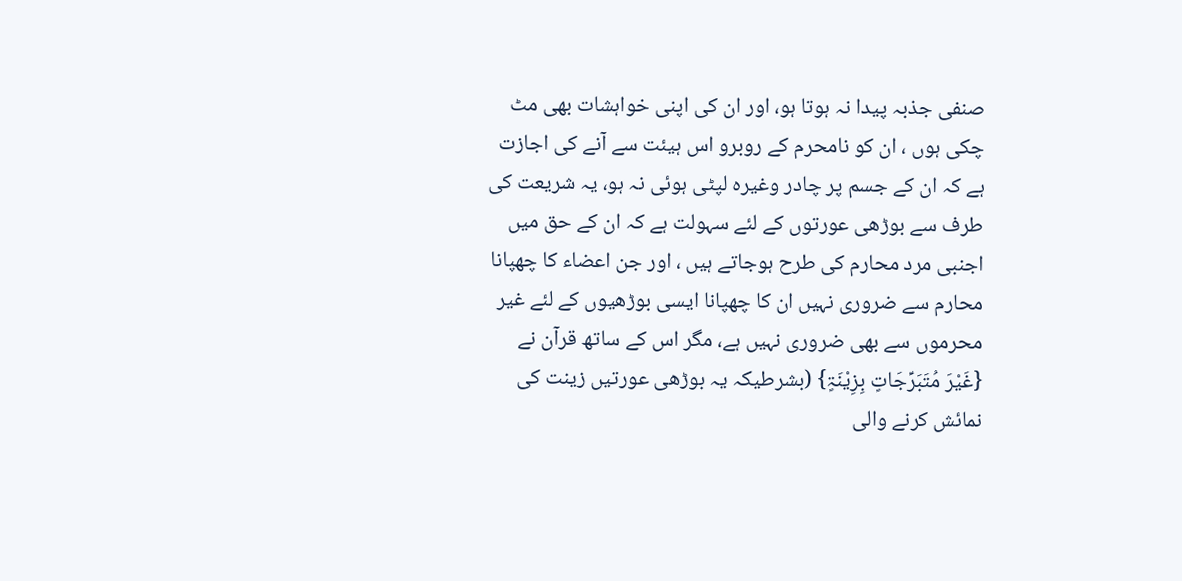صنفی جذبہ پیدا نہ ہوتا ہو، اور ان کی اپنی خواہشات بھی مٹ چکی ہوں ، ان کو نامحرم کے روبرو اس ہیئت سے آنے کی اجازت ہے کہ ان کے جسم پر چادر وغیرہ لپٹی ہوئی نہ ہو، یہ شریعت کی طرف سے بوڑھی عورتوں کے لئے سہولت ہے کہ ان کے حق میں اجنبی مرد محارم کی طرح ہوجاتے ہیں ، اور جن اعضاء کا چھپانا محارم سے ضروری نہیں ان کا چھپانا ایسی بوڑھیوں کے لئے غیر محرموں سے بھی ضروری نہیں ہے، مگر اس کے ساتھ قرآن نے {غَیْرَ مُتَبَرِّجَاتٍ بِزِیْنَۃٍ} (بشرطیکہ یہ بوڑھی عورتیں زینت کی نمائش کرنے والی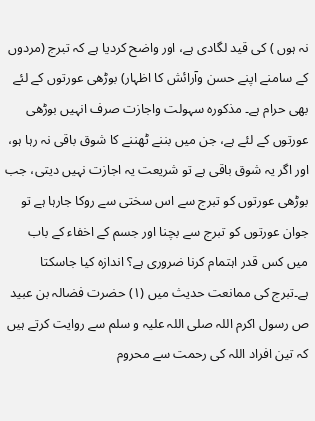نہ ہوں ) کی قید لگادی ہے، اور واضح کردیا ہے کہ تبرج (مردوں کے سامنے اپنے حسن وآرائش کا اظہار) بوڑھی عورتوں کے لئے بھی حرام ہے۔ مذکورہ سہولت واجازت صرف انہیں بوڑھی عورتوں کے لئے ہے، جن میں بننے ٹھننے کا شوق باقی نہ رہا ہو، اور اگر یہ شوق باقی ہے تو شریعت یہ اجازت نہیں دیتی، جب بوڑھی عورتوں کو تبرج سے اس سختی سے روکا جارہا ہے تو جوان عورتوں کو تبرج سے بچنا اور جسم کے اخفاء کے باب میں کس قدر اہتمام کرنا ضروری ہے؟ اندازہ کیا جاسکتا ہے۔تبرج کی ممانعت حدیث میں (۱) حضرت فضالہ بن عبید ص رسول اکرم اللہ صلی اللہ علیہ و سلم سے روایت کرتے ہیں کہ تین افراد اللہ کی رحمت سے محروم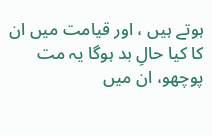ہوتے ہیں ، اور قیامت میں ان کا کیا حالِ بد ہوگا یہ مت پوچھو، ان میں